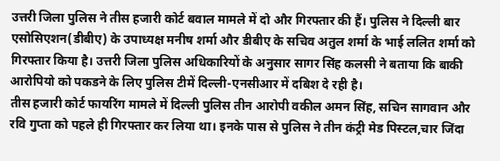उत्तरी जिला पुलिस ने तीस हजारी कोर्ट बवाल मामले में दो और गिरफ्तार की हैं। पुलिस ने दिल्ली बार एसोसिएशन(डीबीए) के उपाध्यक्ष मनीष शर्मा और डीबीए के सचिव अतुल शर्मा के भाई ललित शर्मा को गिरफ्तार किया है। उत्तरी जिला पुलिस अधिकारियों के अनुसार सागर सिंह कलसी ने बताया कि बाकी आरोपियो को पकडने के लिए पुलिस टीमें दिल्ली-एनसीआर में दबिश दे रही है।
तीस हजारी कोर्ट फायरिंग मामले में दिल्ली पुलिस तीन आरोपी वकील अमन सिंह, सचिन सागवान और रवि गुप्ता को पहले ही गिरफ्तार कर लिया था। इनके पास से पुलिस ने तीन कंट्री मेड पिस्टल,चार जिंदा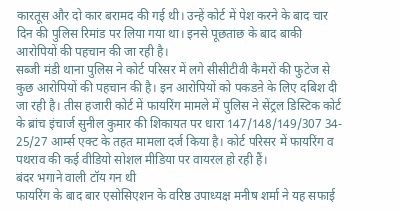कारतूस और दो कार बरामद की गई थी। उन्हें कोर्ट में पेश करने के बाद चार दिन की पुलिस रिमांड पर लिया गया था। इनसे पूछताछ के बाद बाकी आरोपियों की पहचान की जा रही है।
सब्जी मंडी थाना पुलिस ने कोर्ट परिसर में लगे सीसीटीवी कैमरों की फुटेज से कुछ आरोपियों की पहचान की है। इन आरोपियों को पकडऩे के लिए दबिश दी जा रही है। तीस हजारी कोर्ट में फायरिंग मामले में पुलिस ने सेंट्रल डिस्टिक कोर्ट के ब्रांच इंचार्ज सुनील कुमार की शिकायत पर धारा 147/148/149/307 34- 25/27 आर्म्स एक्ट के तहत मामला दर्ज किया है। कोर्ट परिसर में फायरिंग व पथराव की कई वीडियो सोशल मीडिया पर वायरल हो रही हैं।
बंदर भगाने वाली टॉय गन थी
फायरिंग के बाद बार एसोसिएशन के वरिष्ठ उपाध्यक्ष मनीष शर्मा ने यह सफाई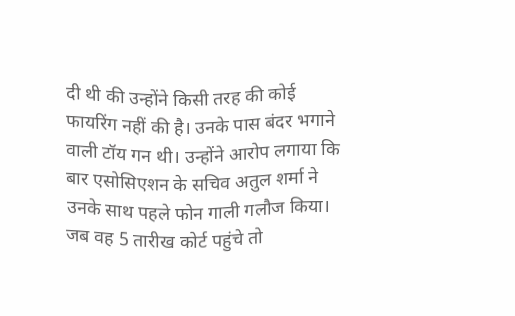दी थी की उन्होंने किसी तरह की कोई फायरिंग नहीं की है। उनके पास बंदर भगाने वाली टॉय गन थी। उन्होंने आरोप लगाया कि बार एसोसिएशन के सचिव अतुल शर्मा ने उनके साथ पहले फोन गाली गलौज किया। जब वह 5 तारीख कोर्ट पहुंचे तो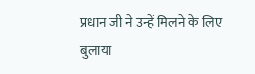प्रधान जी ने उन्हें मिलने के लिए बुलाया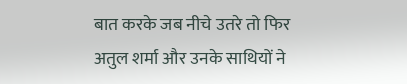बात करके जब नीचे उतरे तो फिर अतुल शर्मा और उनके साथियों ने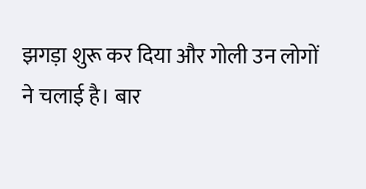झगड़ा शुरू कर दिया और गोली उन लोगों ने चलाई है। बार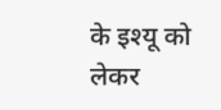के इश्यू को लेकर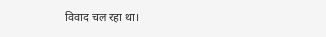विवाद चल रहा था।